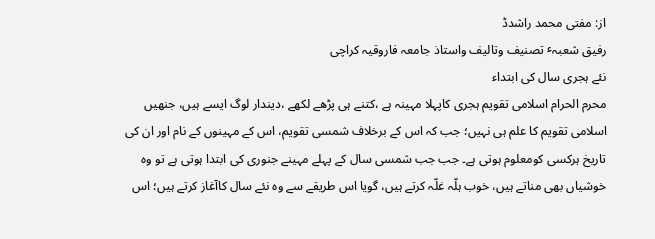از: مفتی محمد راشدڈ
رفیق شعبہٴ تصنیف وتالیف واستاذ جامعہ فاروقیہ کراچی
نئے ہجری سال کی ابتداء
محرم الحرام اسلامی تقویم ہجری کاپہلا مہینہ ہے ،کتنے ہی پڑھے لکھے ،دیندار لوگ ایسے ہیں، جنھیں اسلامی تقویم کا علم ہی نہیں؛ جب کہ اس کے برخلاف شمسی تقویم، اس کے مہینوں کے نام اور ان کی تاریخ ہرکسی کومعلوم ہوتی ہے۔ جب جب شمسی سال کے پہلے مہینے جنوری کی ابتدا ہوتی ہے تو وہ خوشیاں بھی مناتے ہیں، خوب ہلّہ غلّہ کرتے ہیں، گویا اس طریقے سے وہ نئے سال کاآغاز کرتے ہیں؛ اس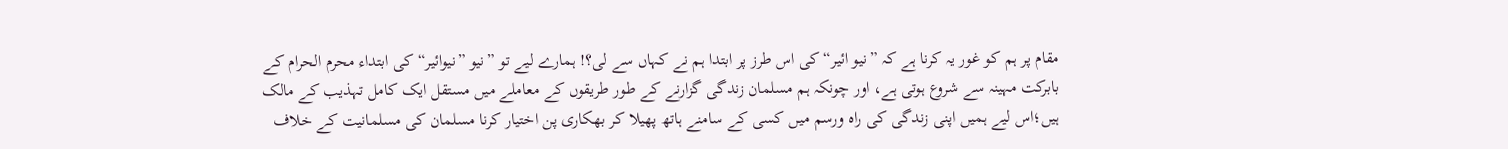مقام پر ہم کو غور یہ کرنا ہے کہ ”نیو ائیر“کی اس طرز پر ابتدا ہم نے کہاں سے لی؟! ہمارے لیے تو ”نیو ”نیوائیر“ کی ابتداء محرم الحرام کے بابرکت مہینہ سے شروع ہوتی ہے، اور چونکہ ہم مسلمان زندگی گزارنے کے طور طریقوں کے معاملے میں مستقل ایک کامل تہذیب کے مالک ہیں؛اس لیے ہمیں اپنی زندگی کی راہ ورسم میں کسی کے سامنے ہاتھ پھیلا کر بھکاری پن اختیار کرنا مسلمان کی مسلمانیت کے خلاف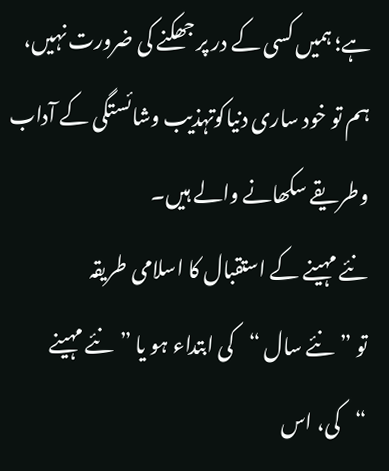ہے؛ ہمیں کسی کے در پر جھکنے کی ضرورت نہیں، ہم تو خود ساری دنیاکوتہذیب وشائستگی کے آداب وطریقے سکھانے والے ہیں۔
نئے مہینے کے استقبال کا اسلامی طریقہ
تو ”نئے سال “کی ابتداء ہو یا ”نئے مہینے “کی، اس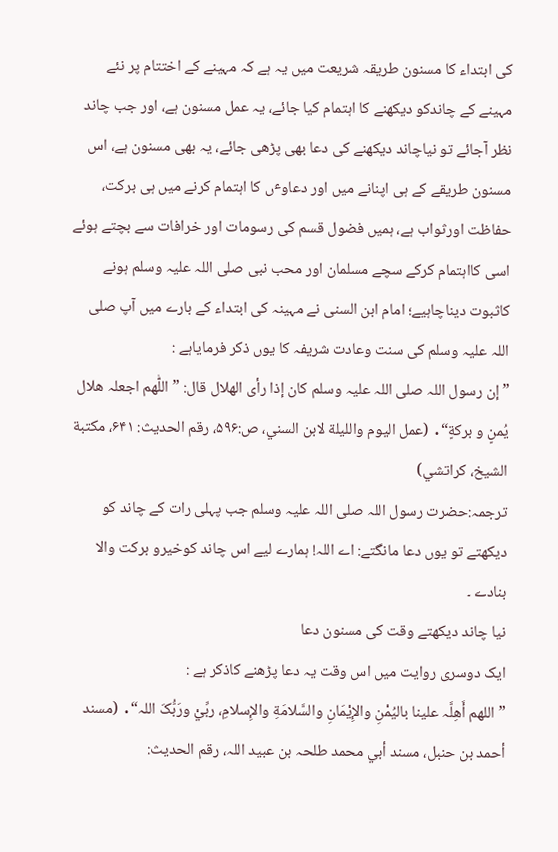کی ابتداء کا مسنون طریقہ شریعت میں یہ ہے کہ مہینے کے اختتام پر نئے مہینے کے چاندکو دیکھنے کا اہتمام کیا جائے، یہ عمل مسنون ہے، اور جب چاند نظر آجائے تو نیاچاند دیکھنے کی دعا بھی پڑھی جائے، یہ بھی مسنون ہے، اس مسنون طریقے کے ہی اپنانے میں اور دعاوٴں کا اہتمام کرنے میں ہی برکت، حفاظت اورثواب ہے، ہمیں فضول قسم کی رسومات اور خرافات سے بچتے ہوئے اسی کااہتمام کرکے سچے مسلمان اور محب نبی صلی اللہ علیہ وسلم ہونے کاثبوت دیناچاہیے؛ امام ابن السنی نے مہینہ کی ابتداء کے بارے میں آپ صلی اللہ علیہ وسلم کی سنت وعادت شریفہ کا یوں ذکر فرمایاہے :
”إن رسول اللہ صلی اللہ علیہ وسلم کان إذا رأی الھلال قال: ”اللّٰھم اجعلہ ھلال یُمنٍ و برکةٍ“․ (عمل الیوم واللیلة لابن السني، ص:۵۹۶، رقم الحدیث: ۶۴۱، مکتبة الشیخ، کراتشي)
ترجمہ:حضرت رسول اللہ صلی اللہ علیہ وسلم جب پہلی رات کے چاند کو دیکھتے تو یوں دعا مانگتے: اے اللہ! ہمارے لیے اس چاند کوخیرو برکت والا بنادے ۔
نیا چاند دیکھتے وقت کی مسنون دعا
ایک دوسری روایت میں اس وقت یہ دعا پڑھنے کاذکر ہے :
”اللھم أَھِلَّہ علینا بالیُمْنِ والإِیْمَانِ والسَّلامَةِ والإِسلامِ، ربِّيْ ورَبُّکَ اللہ“․ (مسند أحمد بن حنبل، مسند أبي محمد طلحہ بن عبید اللہ، رقم الحدیث: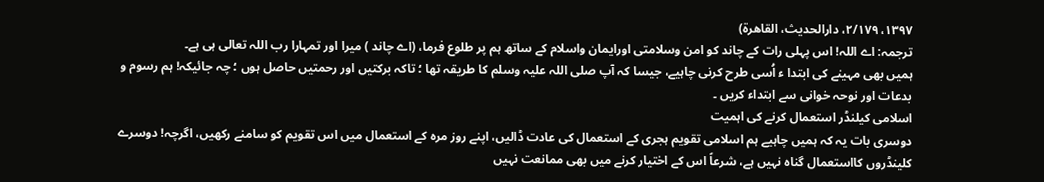۱۳۹۷، ۲/۱۷۹، دارالحدیث، القاھرة)
ترجمہ: اے اللہ! اس پہلی رات کے چاند کو امن وسلامتی اورایمان واسلام کے ساتھ ہم پر طلوع فرما، (اے چاند ) میرا اور تمہارا رب اللہ تعالی ہی ہے۔
ہمیں بھی مہینے کی ابتدا ء اُسی طرح کرنی چاہیے، جیسا کہ آپ صلی اللہ علیہ وسلم کا طریقہ تھا ؛ تاکہ برکتیں اور رحمتیں حاصل ہوں ؛ چہ جائیکہ! ہم رسوم و بدعات اور نوحہ خوانی سے ابتداء کریں ۔
اسلامی کیلنڈر استعمال کرنے کی اہمیت
دوسری بات یہ کہ ہمیں چاہیے ہم اسلامی تقویم ہجری کے استعمال کی عادت ڈالیں، اپنے روز مرہ کے استعمال میں اس تقویم کو سامنے رکھیں، اگرچہ! دوسرے کلینڈروں کااستعمال گناہ نہیں ہے، شرعاً اس کے اختیار کرنے میں بھی ممانعت نہیں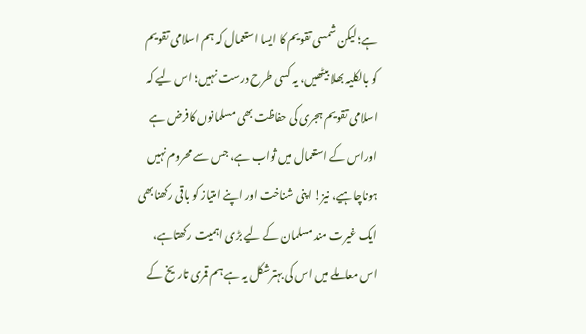ہے؛ لیکن شمسی تقویم کا ایسا استعمال کہ ہم اسلامی تقویم کو بالکلیہ بھلا بیٹھیں، یہ کسی طرح درست نہیں؛ اس لیے کہ اسلامی تقویم ہجری کی حفاظت بھی مسلمانوں کافرض ہے اوراس کے استعمال میں ثواب ہے، جس سے محروم نہیں ہوناچاہیے، نیز! اپنی شناخت اور اپنے امتیاز کو باقی رکھنابھی ایک غیرت مند مسلمان کے لیے بڑی اہمیت رکھتاہے، اس معاملے میں اس کی بہترشکل یہ ہے ہم قمری تاریخ کے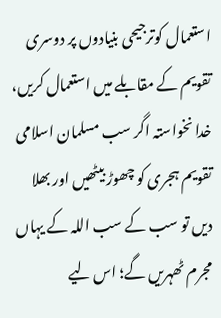استعمال کوترجیحی بنیادوں پر دوسری تقویم کے مقابلے میں استعمال کریں، خدا نخواستہ اگر سب مسلمان اسلامی تقویم ہجری کو چھوڑ بیٹھیں اور بھلا دیں تو سب کے سب اللہ کے یہاں مجرم ٹھہریں گے؛ اس لیے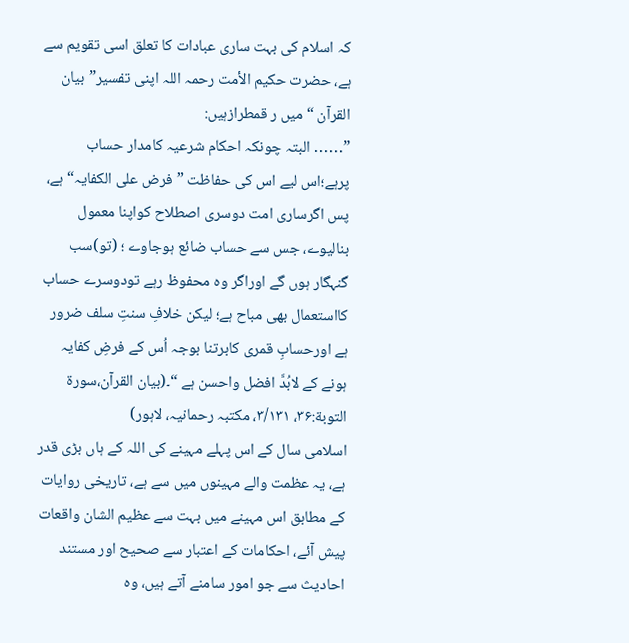کہ اسلام کی بہت ساری عبادات کا تعلق اسی تقویم سے ہے، حضرت حکیم الأمت رحمہ اللہ اپنی تفسیر”بیان القرآن “ میں ر قمطرازہیں:
”․․․․․․ البتہ چونکہ احکام شرعیہ کامدار حساب پرہے؛اس لیے اس کی حفاظت ”فرض علی الکفایہ“ ہے، پس اگرساری امت دوسری اصطلاح کواپنا معمول بنالیوے، جس سے حساب ضائع ہوجاوے ؛ (تو)سب گنہگار ہوں گے اوراگر وہ محفوظ رہے تودوسرے حساب کااستعمال بھی مباح ہے؛ لیکن خلافِ سنتِ سلف ضرور ہے اورحسابِ قمری کابرتنا بوجہ اُس کے فرضِ کفایہ ہونے کے لابُدَّ افضل واحسن ہے “۔(بیان القرآن،سورة التوبة:۳۶، ۳/۱۳۱، مکتبہ رحمانیہ، لاہور)
اسلامی سال کے اس پہلے مہینے کی اللہ کے ہاں بڑی قدر ہے، یہ عظمت والے مہینوں میں سے ہے، تاریخی روایات کے مطابق اس مہینے میں بہت سے عظیم الشان واقعات پیش آئے، احکامات کے اعتبار سے صحیح اور مستند احادیث سے جو امور سامنے آتے ہیں، وہ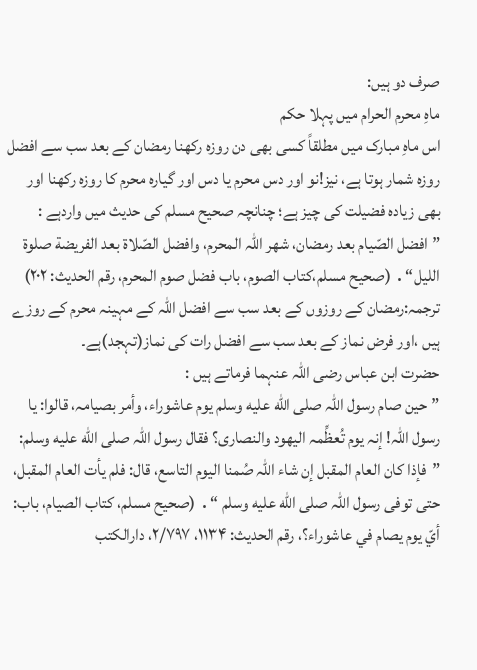صرف دو ہیں:
ماہِ محرم الحرام میں پہلا حکم
اس ماہِ مبارک میں مطلقاً کسی بھی دن روزہ رکھنا رمضان کے بعد سب سے افضل روزہ شمار ہوتا ہے، نیز!نو اور دس محرم یا دس اور گیارہ محرم کا روزہ رکھنا اور بھی زیادہ فضیلت کی چیز ہے؛ چنانچہ صحیح مسلم کی حدیث میں واردہے :
”افضل الصّیام بعد رمضان، شھر اللہ المحرم، وافضل الصّلاة بعد الفریضة صلوة اللیل“․ (صحیح مسلم،کتاب الصوم، باب فضل صوم المحرم، رقم الحدیث: ۲۰۲)
ترجمہ:رمضان کے روزوں کے بعد سب سے افضل اللہ کے مہینہ محرم کے روزے ہیں ،اور فرض نماز کے بعد سب سے افضل رات کی نماز(تہجد)ہے۔
حضرت ابن عباس رضی اللہ عنہما فرماتے ہیں :
”حین صام رسول اللہ صلى الله عليه وسلم یوم عاشوراء، وأمر بصیامہ، قالوا: یا رسول اللہ! إنہ یوم تُعظِّمہ الیھود والنصاری؟ فقال رسول اللہ صلى الله عليه وسلم: ”فإذا کان العام المقبل إن شاء اللہ صُمنا الیوم التاسع، قال: فلم یأت العام المقبل، حتی توفی رسول اللہ صلى الله عليه وسلم “․ (صحیح مسلم، کتاب الصیام، باب: أيّ یوم یصام في عاشوراء؟، رقم الحدیث: ۱۱۳۴، ۲/۷۹۷، دارالکتب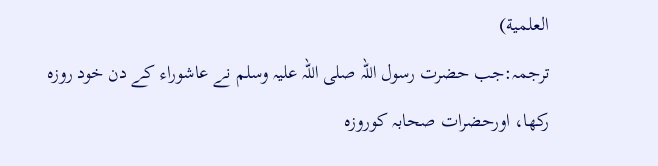العلمیة)
ترجمہ:جب حضرت رسول اللہ صلی اللہ علیہ وسلم نے عاشوراء کے دن خود روزہ رکھا، اورحضرات صحابہ کوروزہ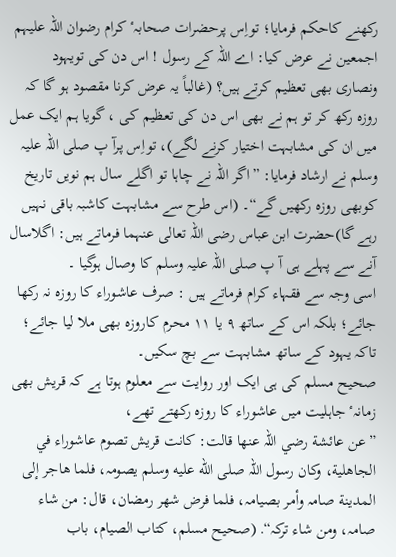رکھنے کاحکم فرمایا؛ تواِس پرحضرات صحابہٴ کرام رضوان اللہ علیہم اجمعین نے عرض کیا: اے اللہ کے رسول ! اس دن کی تویہود ونصاری بھی تعظیم کرتے ہیں؟ (غالباً یہ عرض کرنا مقصود ہو گا کہ روزہ رکھ کر تو ہم نے بھی اس دن کی تعظیم کی ، گویا ہم ایک عمل میں ان کی مشابہت اختیار کرنے لگے)، تواِس پرآ پ صلی اللہ علیہ وسلم نے ارشاد فرمایا: ”اگر اللہ نے چاہا تو اگلے سال ہم نویں تاریخ کوبھی روزہ رکھیں گے“۔ (اس طرح سے مشابہت کاشبہ باقی نہیں رہے گا)حضرت ابن عباس رضی اللہ تعالی عنہما فرماتے ہیں: اگلاسال آنے سے پہلے ہی آ پ صلی اللہ علیہ وسلم کا وصال ہوگیا ۔
اسی وجہ سے فقہاء کرام فرماتے ہیں : صرف عاشوراء کا روزہ نہ رکھا جائے؛ بلکہ اس کے ساتھ ۹ یا ۱۱ محرم کاروزہ بھی ملا لیا جائے؛ تاکہ یہود کے ساتھ مشابہت سے بچ سکیں۔
صحیح مسلم کی ہی ایک اور روایت سے معلوم ہوتا ہے کہ قریش بھی زمانہٴ جاہلیت میں عاشوراء کا روزہ رکھتے تھے،
”عن عائشة رضي اللہ عنھا قالت: کانت قریش تصوم عاشوراء في الجاھلیة، وکان رسول اللہ صلى الله عليه وسلم یصومہ، فلما ھاجر إلی المدینة صامہ وأمر بصیامہ، فلما فرض شھر رمضان، قال: من شاء صامہ، ومن شاء ترکہ“․ (صحیح مسلم، کتاب الصیام، باب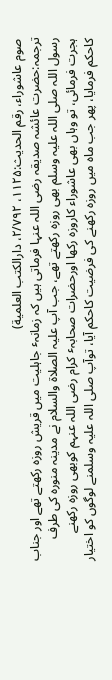صوم عاشوراء، رقم الحدیث:۱۱۲۵، ۲/۷۹۲، دارالکتب العلمیة)
ترجمہ:حضرت عائشہ صدیقہ رضی اللہ عنہا فرماتی ہیں کہ زمانہٴ جاہلیت میں قریش روزہ رکھتے تھے اور جناب رسول اللہ صلی اللہ علیہ وسلم بھی روزہ رکھتے تھے، جب آپ علیہ الصلاة والسلام نے مدینہ منورہ کی طرف ہجرت فرمائی، تو وہاں بھی عاشوراء کاروزہ رکھا اورحضرات صحابہٴ کرام رضی اللہ عنہم کوبھی روزہ رکھنے کاحکم فرمایا، پھر جب ماہ میں روزہ رکھنے کی فرضیت کاحکم آیا، توآپ صلی اللہ علیہ وسلمنے لوگوں کو اختیار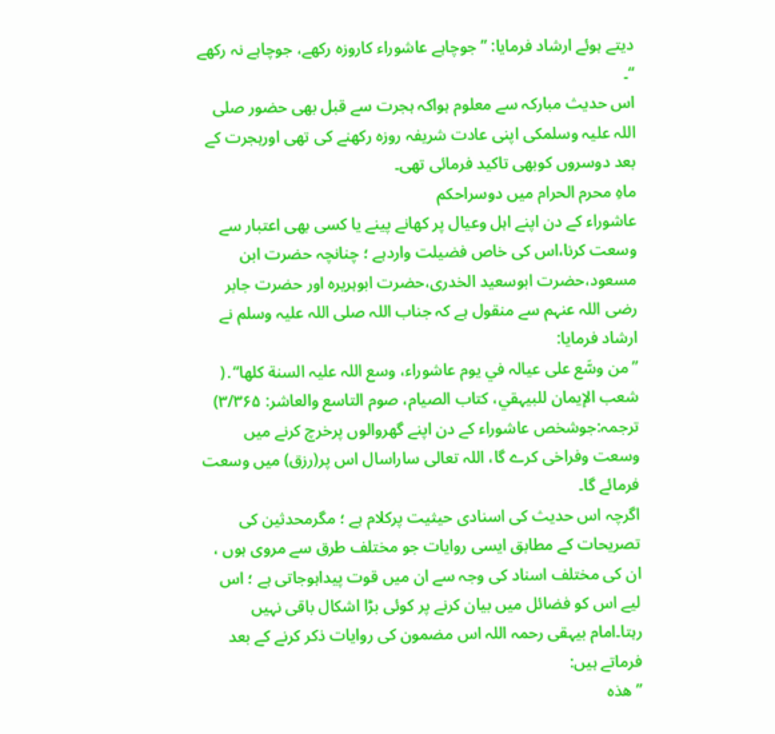دیتے ہوئے ارشاد فرمایا: ”جوچاہے عاشوراء کاروزہ رکھے، جوچاہے نہ رکھے “۔
اس حدیث مبارکہ سے معلوم ہواکہ ہجرت سے قبل بھی حضور صلی اللہ علیہ وسلمکی اپنی عادت شریفہ روزہ رکھنے کی تھی اورہجرت کے بعد دوسروں کوبھی تاکید فرمائی تھی۔
ماہِ محرم الحرام میں دوسراحکم
عاشوراء کے دن اپنے اہل وعیال پر کھانے پینے یا کسی بھی اعتبار سے وسعت کرنا،اس کی خاص فضیلت واردہے ؛ چنانچہ حضرت ابن مسعود،حضرت ابوسعید الخدری،حضرت ابوہریرہ اور حضرت جابر رضی اللہ عنہم سے منقول ہے کہ جناب اللہ صلی اللہ علیہ وسلم نے ارشاد فرمایا:
”من وسَّع علی عیالہ في یوم عاشوراء، وسع اللہ علیہ السنة کلھا“․( شعب الإیمان للبیہقي، کتاب الصیام، صوم التاسع والعاشر: ۳/۳۶۵)
ترجمہ:جوشخص عاشوراء کے دن اپنے گھروالوں پرخرچ کرنے میں وسعت وفراخی کرے گا، اللہ تعالی ساراسال اس پر(رزق) میں وسعت فرمائے گا۔
اگرچہ اس حدیث کی اسنادی حیثیت پرکلام ہے ؛ مگرمحدثین کی تصریحات کے مطابق ایسی روایات جو مختلف طرق سے مروی ہوں ، ان کی مختلف اسناد کی وجہ سے ان میں قوت پیداہوجاتی ہے ؛ اس لیے اس کو فضائل میں بیان کرنے پر کوئی بڑا اشکال باقی نہیں رہتا۔امام بیہقی رحمہ اللہ اس مضمون کی روایات ذکر کرنے کے بعد فرماتے ہیں:
”ھذہ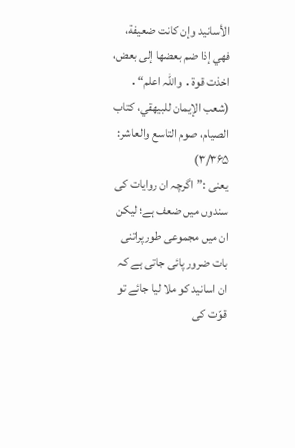الأسانید وإن کانت ضعیفة، فھي إذا ضم بعضھا إلی بعض، اخذت قوة․ واللہ اعلم“․ (شعب الإیمان للبیھقي، کتاب الصیام، صوم التاسع والعاشر: ۳/۳۶۵)
یعنی :”اگرچہ ان روایات کی سندوں میں ضعف ہے؛ لیکن ان میں مجموعی طورپراتنی بات ضرور پائی جاتی ہے کہ ان اسانید کو ملا لیا جائے تو قوّت کی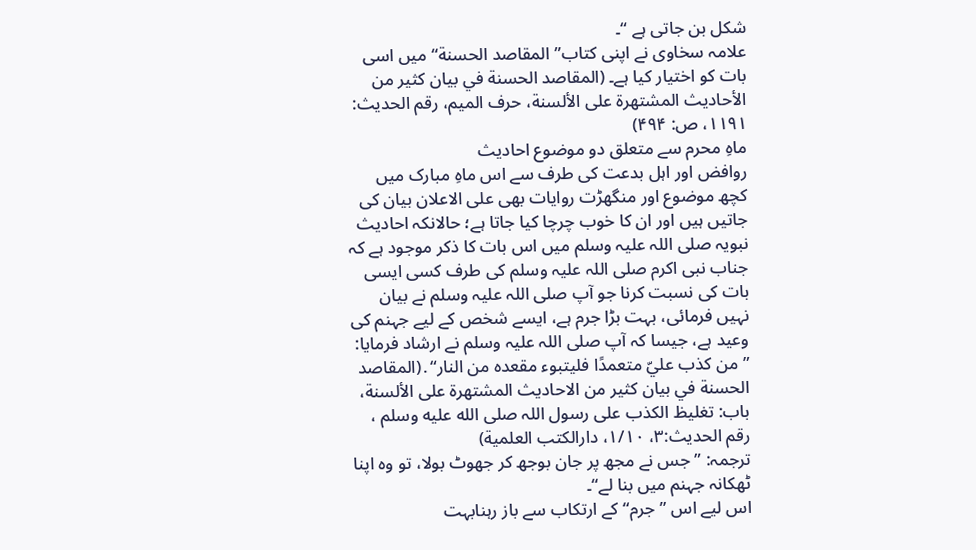شکل بن جاتی ہے “۔
علامہ سخاوی نے اپنی کتاب” المقاصد الحسنة“ میں اسی بات کو اختیار کیا ہے۔ (المقاصد الحسنة في بیان کثیر من الأحادیث المشتھرة علی الألسنة، حرف المیم، رقم الحدیث: ۱۱۹۱، ص: ۴۹۴)
ماہِ محرم سے متعلق دو موضوع احادیث
روافض اور اہل بدعت کی طرف سے اس ماہِ مبارک میں کچھ موضوع اور منگھڑت روایات بھی علی الاعلان بیان کی جاتیں ہیں اور ان کا خوب چرچا کیا جاتا ہے؛ حالانکہ احادیث نبویہ صلی اللہ علیہ وسلم میں اس بات کا ذکر موجود ہے کہ جناب نبی اکرم صلی اللہ علیہ وسلم کی طرف کسی ایسی بات کی نسبت کرنا جو آپ صلی اللہ علیہ وسلم نے بیان نہیں فرمائی، بہت بڑا جرم ہے، ایسے شخص کے لیے جہنم کی وعید ہے، جیسا کہ آپ صلی اللہ علیہ وسلم نے ارشاد فرمایا:
”من کذب عليّ متعمدًا فلیتبوء مقعدہ من النار“․(المقاصد الحسنة في بیان کثیر من الاحادیث المشتھرة علی الألسنة، باب: تغلیظ الکذب علی رسول اللہ صلى الله عليه وسلم ، رقم الحدیث:۳، ۱/۱۰، دارالکتب العلمیة)
ترجمہ: ”جس نے مجھ پر جان بوجھ کر جھوٹ بولا، تو وہ اپنا ٹھکانہ جہنم میں بنا لے“۔
اس لیے اس ”جرم“ کے ارتکاب سے باز رہنابہت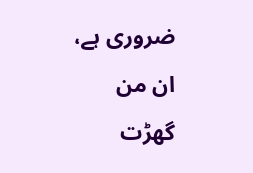ضروری ہے، ان من گھڑت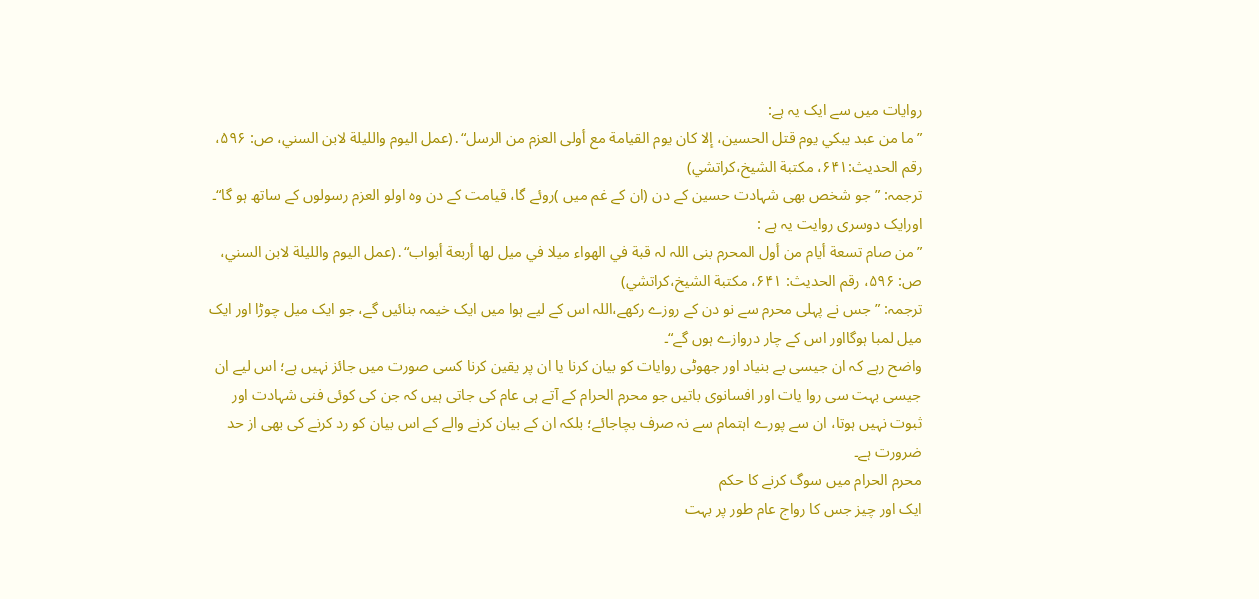روایات میں سے ایک یہ ہے:
”ما من عبد یبکي یوم قتل الحسین، إلا کان یوم القیامة مع أولی العزم من الرسل“․(عمل الیوم واللیلة لابن السني، ص: ۵۹۶، رقم الحدیث:۶۴۱، مکتبة الشیخ،کراتشي)
ترجمہ: ”جو شخص بھی شہادت حسین کے دن (ان کے غم میں )روئے گا، قیامت کے دن وہ اولو العزم رسولوں کے ساتھ ہو گا“۔
اورایک دوسری روایت یہ ہے :
”من صام تسعة أیام من أول المحرم بنی اللہ لہ قبة في الھواء میلا في میل لھا أربعة أبواب“․(عمل الیوم واللیلة لابن السني، ص: ۵۹۶، رقم الحدیث: ۶۴۱، مکتبة الشیخ،کراتشي)
ترجمہ: ”جس نے پہلی محرم سے نو دن کے روزے رکھے،اللہ اس کے لیے ہوا میں ایک خیمہ بنائیں گے، جو ایک میل چوڑا اور ایک میل لمبا ہوگااور اس کے چار دروازے ہوں گے“۔
واضح رہے کہ ان جیسی بے بنیاد اور جھوٹی روایات کو بیان کرنا یا ان پر یقین کرنا کسی صورت میں جائز نہیں ہے؛ اس لیے ان جیسی بہت سی روا یات اور افسانوی باتیں جو محرم الحرام کے آتے ہی عام کی جاتی ہیں کہ جن کی کوئی فنی شہادت اور ثبوت نہیں ہوتا، ان سے پورے اہتمام سے نہ صرف بچاجائے؛ بلکہ ان کے بیان کرنے والے کے اس بیان کو رد کرنے کی بھی از حد ضرورت ہے۔
محرم الحرام میں سوگ کرنے کا حکم
ایک اور چیز جس کا رواج عام طور پر بہت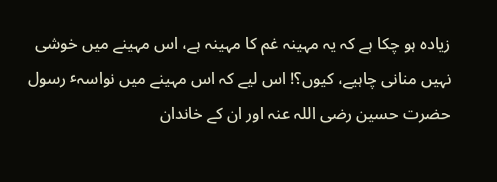زیادہ ہو چکا ہے کہ یہ مہینہ غم کا مہینہ ہے، اس مہینے میں خوشی نہیں منانی چاہیے، کیوں؟! اس لیے کہ اس مہینے میں نواسہٴ رسول حضرت حسین رضی اللہ عنہ اور ان کے خاندان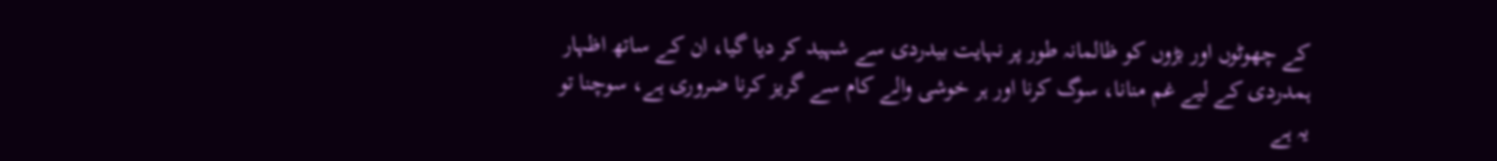کے چھوٹوں اور بڑوں کو ظالمانہ طور پر نہایت بیدردی سے شہید کر دیا گیا، ان کے ساتھ اظہار ہمدردی کے لیے غم منانا، سوگ کرنا اور ہر خوشی والے کام سے گریز کرنا ضروری ہے، سوچنا تو یہ ہے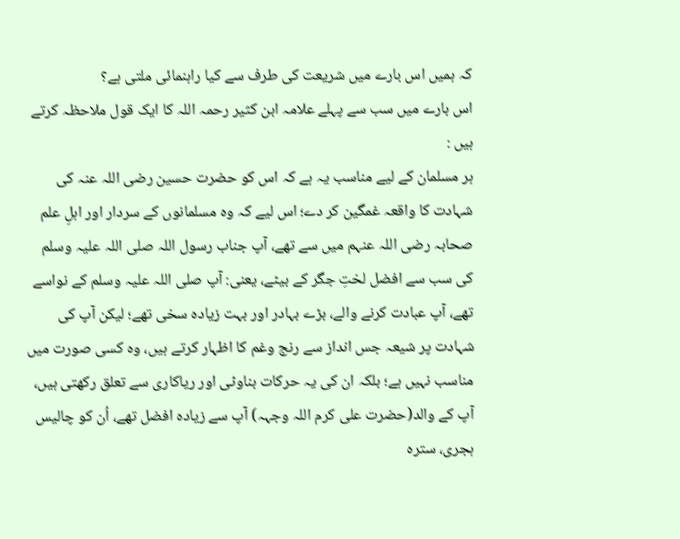کہ ہمیں اس بارے میں شریعت کی طرف سے کیا راہنمائی ملتی ہے؟
اس بارے میں سب سے پہلے علامہ ابن کثیر رحمہ اللہ کا ایک قول ملاحظہ کرتے ہیں :
ہر مسلمان کے لیے مناسب یہ ہے کہ اس کو حضرت حسین رضی اللہ عنہ کی شہادت کا واقعہ غمگین کر دے؛ اس لیے کہ وہ مسلمانوں کے سردار اور اہلِ علم صحابہ رضی اللہ عنہم میں سے تھے، آپ جناب رسول اللہ صلی اللہ علیہ وسلم کی سب سے افضل لختِ جگر کے بیٹے، یعنی: آپ صلی اللہ علیہ وسلم کے نواسے تھے، آپ عبادت کرنے والے، بڑے بہادر اور بہت زیادہ سخی تھے؛ لیکن آپ کی شہادت پر شیعہ جس انداز سے رنج وغم کا اظہار کرتے ہیں، وہ کسی صورت میں مناسب نہیں ہے؛ بلکہ ان کی یہ حرکات بناوٹی اور ریاکاری سے تعلق رکھتی ہیں، آپ کے والد(حضرت علی کرم اللہ وجہہ) آپ سے زیادہ افضل تھے، اُن کو چالیس ہجری، سترہ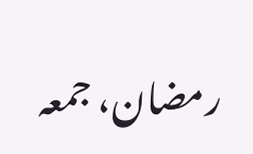رمضان، جمعہ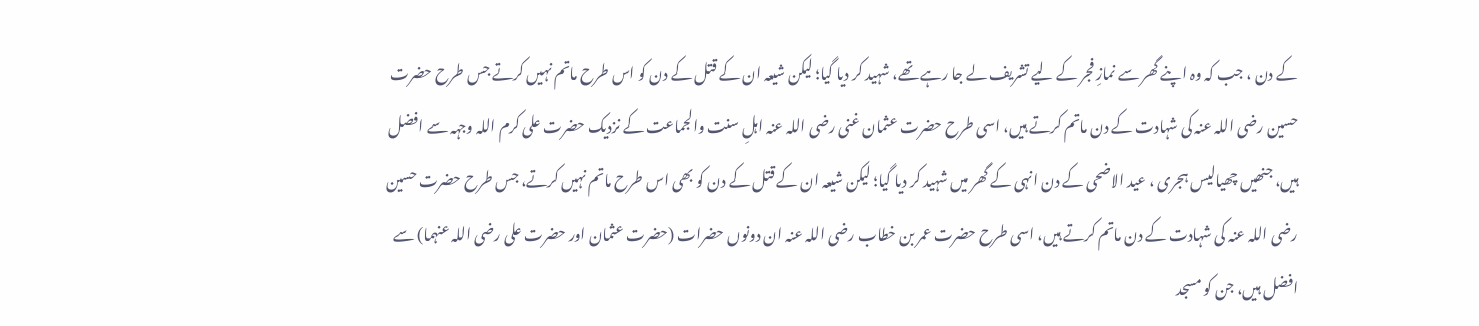کے دن ، جب کہ وہ اپنے گھر سے نمازِ فجر کے لیے تشریف لے جا رہے تھے، شہید کر دیا گیا؛ لیکن شیعہ ان کے قتل کے دن کو اس طرح ماتم نہیں کرتے جس طرح حضرت حسین رضی اللہ عنہ کی شہادت کے دن ماتم کرتے ہیں، اسی طرح حضرت عثمان غنی رضی اللہ عنہ اہلِ سنت والجماعت کے نزدیک حضرت علی کرم اللہ وجہہ سے افضل ہیں، جنھیں چھیالیس ہجری ، عید الاضحی کے دن انہی کے گھر میں شہید کر دیا گیا؛ لیکن شیعہ ان کے قتل کے دن کو بھی اس طرح ماتم نہیں کرتے، جس طرح حضرت حسین رضی اللہ عنہ کی شہادت کے دن ماتم کرتے ہیں، اسی طرح حضرت عمر بن خطاب رضی اللہ عنہ ان دونوں حضرات (حضرت عثمان اور حضرت علی رضی اللہ عنہما) سے افضل ہیں، جن کو مسجد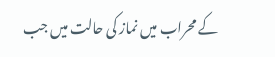کے محراب میں نماز کی حالت میں جب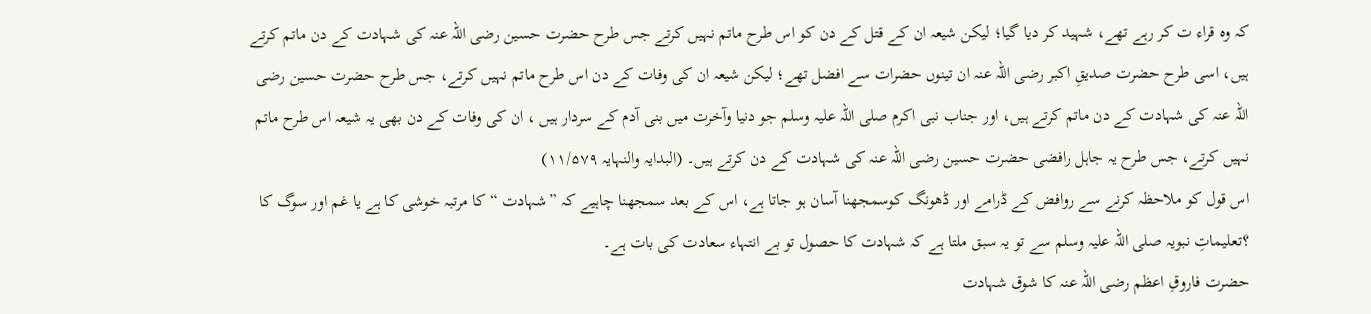کہ وہ قراء ت کر رہے تھے، شہید کر دیا گیا؛ لیکن شیعہ ان کے قتل کے دن کو اس طرح ماتم نہیں کرتے جس طرح حضرت حسین رضی اللہ عنہ کی شہادت کے دن ماتم کرتے ہیں، اسی طرح حضرت صدیقِ اکبر رضی اللہ عنہ ان تینوں حضرات سے افضل تھے؛ لیکن شیعہ ان کی وفات کے دن اس طرح ماتم نہیں کرتے، جس طرح حضرت حسین رضی اللہ عنہ کی شہادت کے دن ماتم کرتے ہیں، اور جناب نبی اکرم صلی اللہ علیہ وسلم جو دنیا وآخرت میں بنی آدم کے سردار ہیں ، ان کی وفات کے دن بھی یہ شیعہ اس طرح ماتم نہیں کرتے، جس طرح یہ جاہل رافضی حضرت حسین رضی اللہ عنہ کی شہادت کے دن کرتے ہیں۔ (البدایہ والنہایہ ۱۱/۵۷۹)
اس قول کو ملاحظہ کرنے سے روافض کے ڈرامے اور ڈھونگ کوسمجھنا آسان ہو جاتا ہے، اس کے بعد سمجھنا چاہیے کہ ”شہادت “کا مرتبہ خوشی کا ہے یا غم اور سوگ کا ؟تعلیماتِ نبویہ صلی اللہ علیہ وسلم سے تو یہ سبق ملتا ہے کہ شہادت کا حصول تو بے انتہاء سعادت کی بات ہے۔
حضرت فاروقِ اعظم رضی اللہ عنہ کا شوق شہادت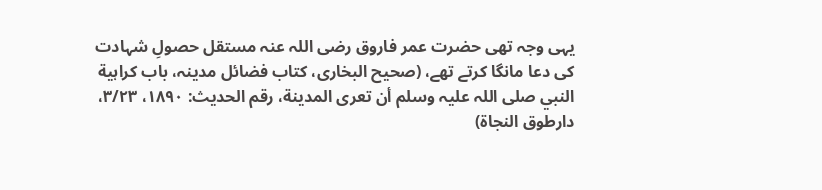یہی وجہ تھی حضرت عمر فاروق رضی اللہ عنہ مستقل حصولِ شہادت کی دعا مانگا کرتے تھے، (صحیح البخاری، کتاب فضائل مدینہ، باب کراہیة النبي صلی اللہ علیہ وسلم أن تعری المدینة، رقم الحدیث: ۱۸۹۰، ۳/۲۳، دارطوق النجاة)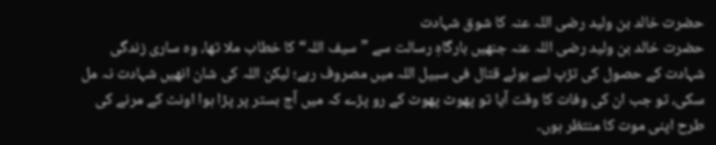حضرت خالد بن ولید رضی اللہ عنہ کا شوق شہادت
حضرت خالد بن ولید رضی اللہ عنہ جنھیں بارگاہِ رسالت سے ”سیف اللہ“ کا خطاب ملا تھا، وہ ساری زندگی شہادت کے حصول کی تڑپ لیے ہوئے قتال فی سبیل اللہ میں مصروف رہے؛ لیکن اللہ کی شان انھیں شہادت نہ مل سکی، تو جب ان کی وفات کا وقت آیا تو پھوٹ پھوٹ کے رو پڑے کہ میں آج بستر پر پڑا ہوا اونٹ کے مرنے کی طرح اپنی موت کا منتظر ہوں۔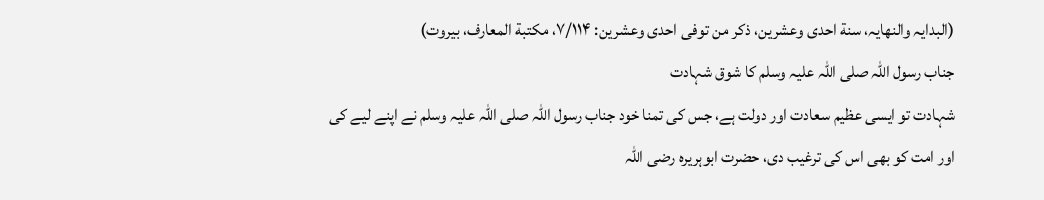(البدایہ والنھایہ، سنة احدی وعشرین، ذکر من توفی احدی وعشرین: ۷/۱۱۴، مکتبة المعارف، بیروت)
جناب رسول اللہ صلی اللہ علیہ وسلم کا شوق شہادت
شہادت تو ایسی عظیم سعادت اور دولت ہے، جس کی تمنا خود جناب رسول اللہ صلی اللہ علیہ وسلم نے اپنے لیے کی اور امت کو بھی اس کی ترغیب دی، حضرت ابوہریرہ رضی اللہ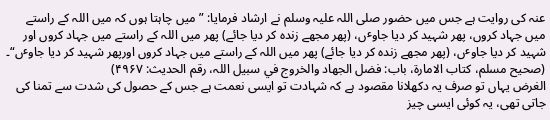عنہ کی روایت ہے جس میں حضور صلی اللہ علیہ وسلم نے ارشاد فرمایا: ”میں چاہتا ہوں کہ میں اللہ کے راستے میں جہاد کروں، پھر شہید کر دیا جاوٴں، (پھر مجھے زندہ کر دیا جائے) پھر میں اللہ کے راستے میں جہاد کروں اور شہید کر دیا جاوٴں، (پھر مجھے زندہ کر دیا جائے) پھر میں اللہ کے راستے میں جہاد کروں اورپھر شہید کر دیا جاوٴں“۔ (صحیح مسلم، کتاب الامارة، باب: فضل الجھاد والخروج في سبیل اللہ، رقم الحدیث: ۴۹۶۷)
الغرض یہاں تو صرف یہ دکھلانا مقصود ہے کہ شہادت تو ایسی نعمت ہے جس کے حصول کی شدت سے تمنا کی جاتی تھی، یہ کوئی ایسی چیز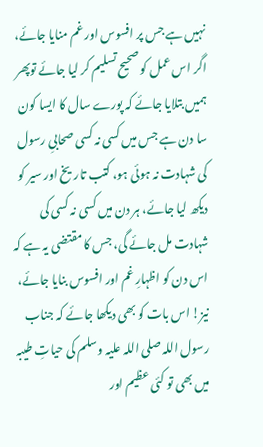نہیں ہے جس پر افسوس اور غم منایا جائے، اگر اس عمل کو صحیح تسلیم کر لیا جائے توپھر ہمیں بتلایا جائے کہ پورے سال کا ایسا کون سا دن ہے جس میں کسی نہ کسی صحابیِ رسول کی شہادت نہ ہوئی ہو، کتب تاریخ اور سیر کو دیکھ لیا جائے، ہر دن میں کسی نہ کسی کی شہادت مل جائے گی، جس کا مقتضی یہ ہے کہ اس دن کو اظہارِ غم اور افسوس بنایا جائے، نیز! اس بات کو بھی دیکھا جائے کہ جناب رسول اللہ صلی اللہ علیہ وسلم کی حیاتِ طیبہ میں بھی تو کئی عظیم اور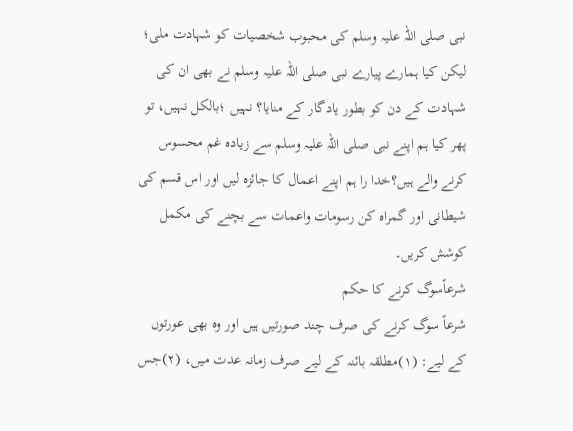نبی صلی اللہ علیہ وسلم کی محبوب شخصیات کو شہادت ملی؛ لیکن کیا ہمارے پیارے نبی صلی اللہ علیہ وسلم نے بھی ان کی شہادت کے دن کو بطور یادگار کے منایا؟ نہیں ؛بالکل نہیں، تو پھر کیا ہم اپنے نبی صلی اللہ علیہ وسلم سے زیادہ غم محسوس کرنے والے ہیں؟خدا را ہم اپنے اعمال کا جائزہ لیں اور اس قسم کی شیطانی اور گمراہ کن رسومات واعمات سے بچنے کی مکمل کوشش کریں۔
شرعاًسوگ کرنے کا حکم
شرعاً سوگ کرنے کی صرف چند صورتیں ہیں اور وہ بھی عورتوں کے لیے: (۱)مطلقہ بائنہ کے لیے صرف زمانہ عدت میں، (۲)جس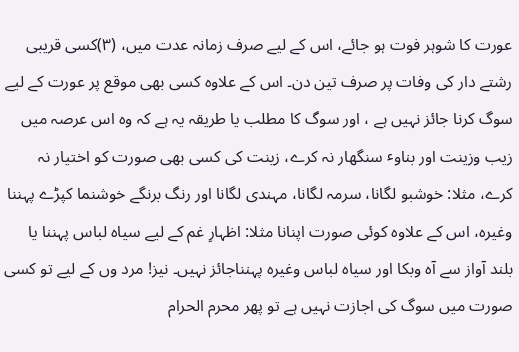عورت کا شوہر فوت ہو جائے، اس کے لیے صرف زمانہ عدت میں، (۳)کسی قریبی رشتے دار کی وفات پر صرف تین دن۔ اس کے علاوہ کسی بھی موقع پر عورت کے لیے سوگ کرنا جائز نہیں ہے ، اور سوگ کا مطلب یا طریقہ یہ ہے کہ وہ اس عرصہ میں زیب وزینت اور بناوٴ سنگھار نہ کرے، زینت کی کسی بھی صورت کو اختیار نہ کرے، مثلا: خوشبو لگانا، سرمہ لگانا، مہندی لگانا اور رنگ برنگے خوشنما کپڑے پہننا وغیرہ، اس کے علاوہ کوئی صورت اپنانا مثلا: اظہارِ غم کے لیے سیاہ لباس پہننا یا بلند آواز سے آہ وبکا اور سیاہ لباس وغیرہ پہنناجائز نہیں۔ نیز! مرد وں کے لیے تو کسی صورت میں سوگ کی اجازت نہیں ہے تو پھر محرم الحرام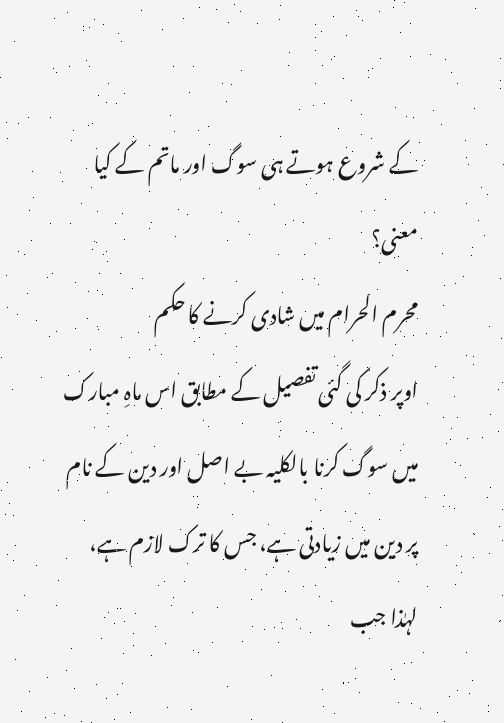کے شروع ہوتے ہی سوگ اور ماتم کے کیا معنی؟
محرم الحرام میں شادی کرنے کا حکم
اوپر ذکر کی گئی تفصیل کے مطابق اس ماہِ مبارک میں سوگ کرنا بالکلیہ بے اصل اور دین کے نام پر دین میں زیادتی ہے، جس کا ترک لازم ہے، لہٰذا جب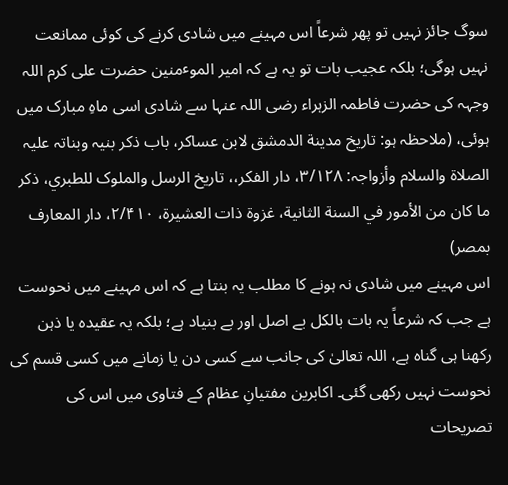سوگ جائز نہیں تو پھر شرعاً اس مہینے میں شادی کرنے کی کوئی ممانعت نہیں ہوگی؛ بلکہ عجیب بات تو یہ ہے کہ امیر الموٴمنین حضرت علی کرم اللہ وجہہ کی حضرت فاطمہ الزہراء رضی اللہ عنہا سے شادی اسی ماہِ مبارک میں ہوئی، (ملاحظہ ہو: تاریخ مدینة الدمشق لابن عساکر، باب ذکر بنیہ وبناتہ علیہ الصلاة والسلام وأزواجہ: ۳/۱۲۸، دار الفکر،، تاریخ الرسل والملوک للطبري، ذکر ما کان من الأمور في السنة الثانیة، غزوة ذات العشیرة، ۲/۴۱۰، دار المعارف بمصر)
اس مہینے میں شادی نہ ہونے کا مطلب یہ بنتا ہے کہ اس مہینے میں نحوست ہے جب کہ شرعاً یہ بات بالکل بے اصل اور بے بنیاد ہے؛ بلکہ یہ عقیدہ یا ذہن رکھنا ہی گناہ ہے، اللہ تعالیٰ کی جانب سے کسی دن یا زمانے میں کسی قسم کی نحوست نہیں رکھی گئی۔ اکابرین مفتیانِ عظام کے فتاوی میں اس کی تصریحات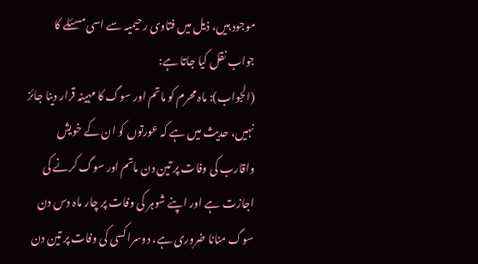موجود ہیں، ذیل میں فتاوی رحیمیہ سے اسی مسئلے کا جواب نقل کیا جاتا ہے:
(الجواب): ماہ محرم کو ماتم اور سوگ کا مہینہ قرار دینا جائز نہیں، حدیث میں ہے کہ عورتوں کو ان کے خویش واقارب کی وفات پر تین دن ماتم اور سوگ کرنے کی اجازت ہے اور اپنے شوہر کی وفات پر چار ماہ دس دن سوگ منانا ضروری ہے، دوسرا کسی کی وفات پر تین دن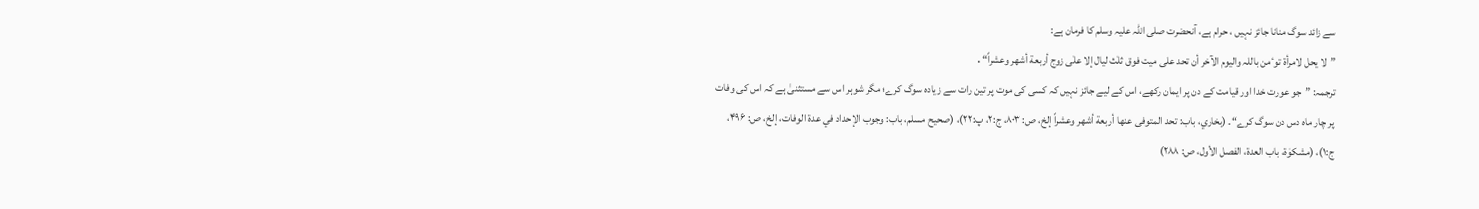سے زائد سوگ منانا جائز نہیں ، حرام ہے، آنحضرت صلی اللہ علیہ وسلم کا فرمان ہے:
”لا یحل لامرأة توٴمن باللہ والیوم الآخر أن تحد علی میت فوق ثلٰث لیال إلا علٰی زوج أربعة أشھر وعشراً“․
ترجمہ: ”جو عورت خدا اور قیامت کے دن پر ایمان رکھے، اس کے لیے جائز نہیں کہ کسی کی موت پر تین رات سے زیادہ سوگ کرے؛ مگر شوہر اس سے مستثنیٰ ہے کہ اس کی وفات پر چار ماہ دس دن سوگ کرے“۔ (بخاري، باب: تحد المتوفی عنھا أربعة أشھر وعشراً إلخ، ص: ۸۰۳، ج:۲، پ:۲۲)، (صحیح مسلم، باب: وجوب الإحداد في عدة الوفات، إلخ، ص: ۴۹۶، ج:۱)، (مشکوٰة، باب العدة، الفصل الأول، ص: ۲۸۸)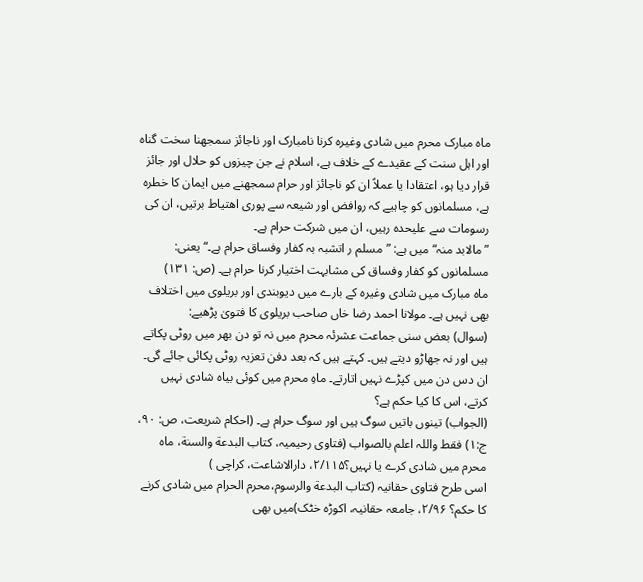ماہ مبارک محرم میں شادی وغیرہ کرنا نامبارک اور ناجائز سمجھنا سخت گناہ اور اہل سنت کے عقیدے کے خلاف ہے، اسلام نے جن چیزوں کو حلال اور جائز قرار دیا ہو، اعتقادا یا عملاً ان کو ناجائز اور حرام سمجھنے میں ایمان کا خطرہ ہے، مسلمانوں کو چاہیے کہ روافض اور شیعہ سے پوری اھتیاط برتیں، ان کی رسومات سے علیحدہ رہیں، ان میں شرکت حرام ہے۔
”مالابد منہ“ میں ہے: ”مسلم ر اتشبہ بہ کفار وفساق حرام ہے۔“ یعنی: مسلمانوں کو کفار وفساق کی مشابہت اختیار کرنا حرام ہے۔ (ص: ۱۳۱)
ماہ مبارک میں شادی وغیرہ کے بارے میں دیوبندی اور بریلوی میں اختلاف بھی نہیں ہے۔ مولانا احمد رضا خاں صاحب بریلوی کا فتویٰ پڑھیے:
(سوال) بعض سنی جماعت عشرئہ محرم میں نہ تو دن بھر میں روٹی پکاتے ہیں اور نہ جھاڑو دیتے ہیں۔ کہتے ہیں کہ بعد دفن تعزیہ روٹی پکائی جائے گی۔ ان دس دن میں کپڑے نہیں اتارتے۔ ماہِ محرم میں کوئی بیاہ شادی نہیں کرتے، اس کا کیا حکم ہے؟
(الجواب) تینوں باتیں سوگ ہیں اور سوگ حرام ہے۔ (احکام شریعت، ص: ۹۰، ج:۱) فقط واللہ اعلم بالصواب (فتاوی رحیمیہ، کتاب البدعة والسنة، ماہ محرم میں شادی کرے یا نہیں؟۲/۱۱۵، دارالاشاعت، کراچی )
اسی طرح فتاوی حقانیہ (کتاب البدعة والرسوم،محرم الحرام میں شادی کرنے کا حکم؟ ۲/۹۶، جامعہ حقانیہ، اکوڑہ خٹک)میں بھی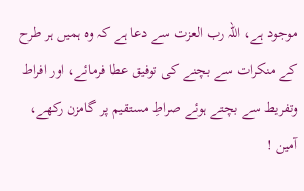موجود ہے، اللہ رب العزت سے دعا ہے کہ وہ ہمیں ہر طرح کے منکرات سے بچنے کی توفیق عطا فرمائے، اور افراط وتفریط سے بچتے ہوئے صراطِ مستقیم پر گامزن رکھے، آمین !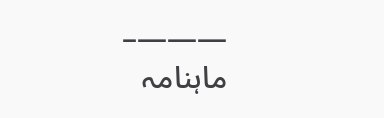———–
ماہنامہ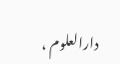دارالعلوم ،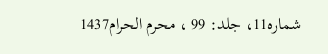شمارہ11، جلد: 99 ، محرم الحرام1437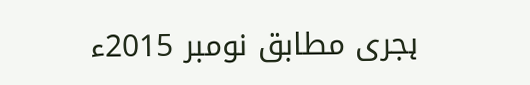ہجری مطابق نومبر 2015ء